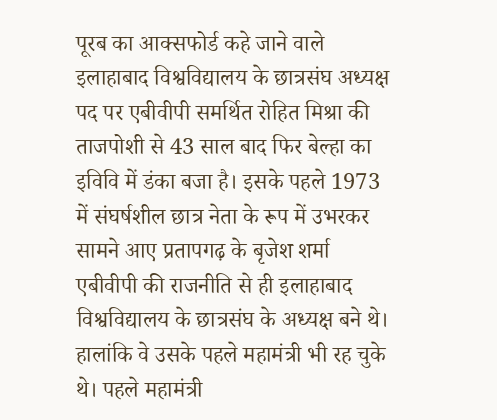पूरब का आक्सफोर्ड कहे जाने वाले इलाहाबाद विश्वविद्यालय के छात्रसंघ अध्यक्ष पद पर एबीवीपी समर्थित रोहित मिश्रा की ताजपोशी से 43 साल बाद फिर बेल्हा का इविवि में डंका बजा है। इसके पहले 1973 में संघर्षशील छात्र नेता के रूप में उभरकर सामने आए प्रतापगढ़ के बृजेश शर्मा एबीवीपी की राजनीति से ही इलाहाबाद विश्वविद्यालय के छात्रसंघ के अध्यक्ष बने थे। हालांकि वे उसके पहले महामंत्री भी रह चुके थे। पहले महामंत्री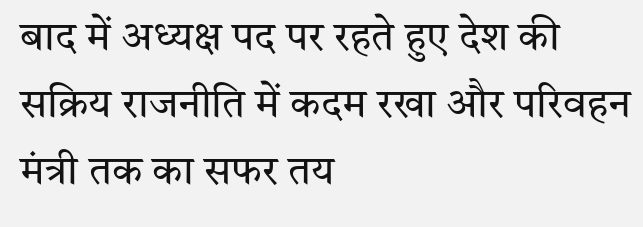बाद में अध्यक्ष पद पर रहते हुए देश की सक्रिय राजनीति में कदम रखा और परिवहन मंत्री तक का सफर तय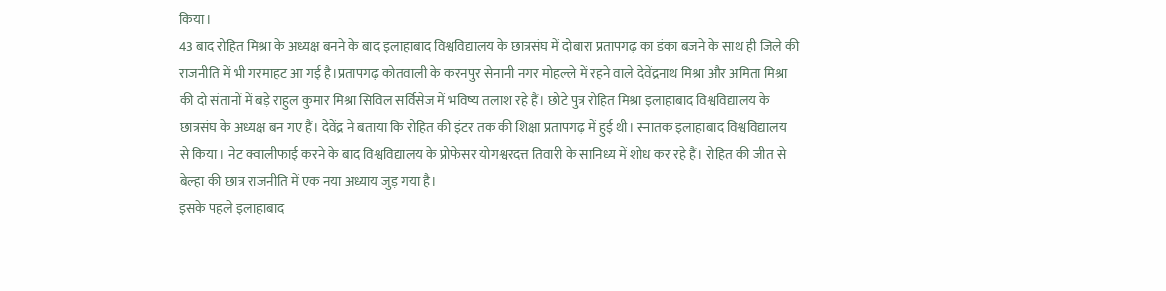किया।
43 बाद रोहित मिश्रा के अध्यक्ष बनने के बाद इलाहाबाद विश्वविद्यालय के छात्रसंघ में दोबारा प्रतापगढ़ का डंका बजने के साथ ही जिले की राजनीति में भी गरमाहट आ गई है।प्रतापगढ़ कोतवाली के करनपुर सेनानी नगर मोहल्ले में रहने वाले देवेंद्रनाथ मिश्रा और अमिता मिश्रा की दो संतानों में बड़े राहुल कुमार मिश्रा सिविल सर्विसेज में भविष्य तलाश रहे हैं। छोटे पुत्र रोहित मिश्रा इलाहाबाद विश्वविद्यालय के छात्रसंघ के अध्यक्ष बन गए हैं। देवेंद्र ने बताया कि रोहित की इंटर तक की शिक्षा प्रतापगढ़ में हुई थी। स्नातक इलाहाबाद विश्वविद्यालय से किया। नेट क्वालीफाई करने के बाद विश्वविद्यालय के प्रोफेसर योगश्वरदत्त तिवारी के सानिध्य में शोध कर रहे हैं। रोहित की जीत से बेल्हा की छात्र राजनीति में एक नया अध्याय जुड़ गया है।
इसके पहले इलाहाबाद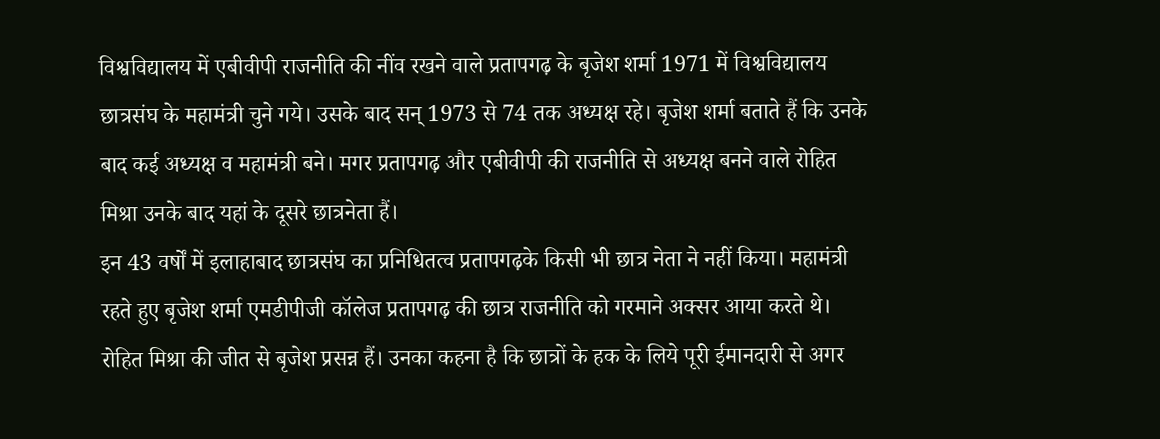विश्वविद्यालय में एबीवीपी राजनीति की नींव रखने वाले प्रतापगढ़ के बृजेश शर्मा 1971 में विश्वविद्यालय छात्रसंघ के महामंत्री चुने गये। उसके बाद सन् 1973 से 74 तक अध्यक्ष रहे। बृजेश शर्मा बताते हैं कि उनके बाद कई अध्यक्ष व महामंत्री बने। मगर प्रतापगढ़ और एबीवीपी की राजनीति से अध्यक्ष बनने वाले रोहित मिश्रा उनके बाद यहां के दूसरे छात्रनेता हैं।
इन 43 वर्षों में इलाहाबाद छात्रसंघ का प्रनिधितत्व प्रतापगढ़के किसी भी छात्र नेता ने नहीं किया। महामंत्री रहते हुए बृजेश शर्मा एमडीपीजी कॉलेज प्रतापगढ़ की छात्र राजनीति को गरमाने अक्सर आया करते थे। रोहित मिश्रा की जीत से बृजेश प्रसन्न हैं। उनका कहना है कि छात्रों के हक के लिये पूरी ईमानदारी से अगर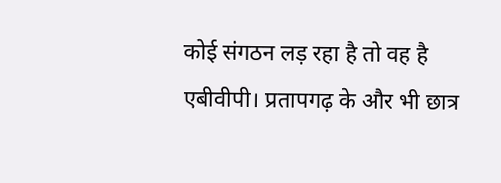कोई संगठन लड़ रहा है तो वह है एबीवीपी। प्रतापगढ़ के और भी छात्र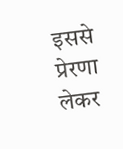इससे प्रेरणा लेकर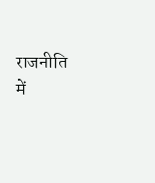राजनीति में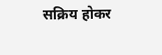सक्रिय होकर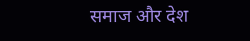समाज और देश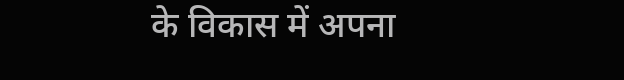के विकास में अपना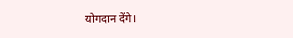योगदान देंगे।